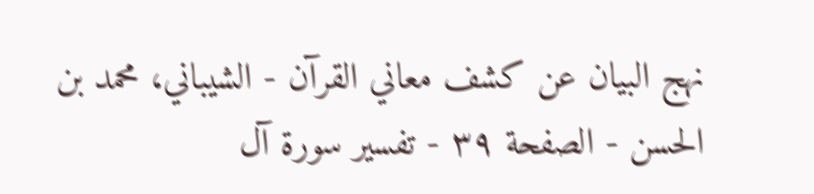نهج البيان عن كشف معاني القرآن - الشيباني، محمد بن الحسن - الصفحة ٣٩ - تفسير سورة آل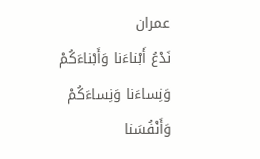عمران
نَدْعُ أَبْناءَنا وَأَبْناءَكُمْ وَنِساءَنا وَنِساءَكُمْ وَأَنْفُسَنا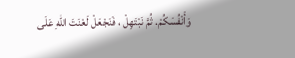وَأَنْفُسَكُمْ. ثُمَّ نَبْتَهِلْ ، فَنَجْعَلْ لَعْنَتَ اللهِ عَلَى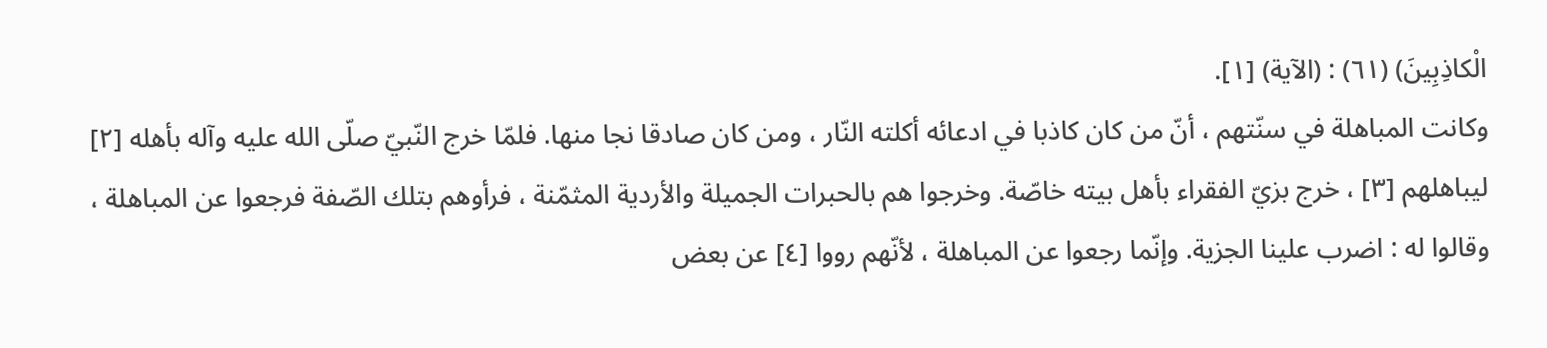الْكاذِبِينَ) (٦١) : (الآية) [١].
وكانت المباهلة في سنّتهم ، أنّ من كان كاذبا في ادعائه أكلته النّار ، ومن كان صادقا نجا منها. فلمّا خرج النّبيّ صلّى الله عليه وآله بأهله [٢] ليباهلهم [٣] ، خرج بزيّ الفقراء بأهل بيته خاصّة. وخرجوا هم بالحبرات الجميلة والأردية المثمّنة ، فرأوهم بتلك الصّفة فرجعوا عن المباهلة ، وقالوا له : اضرب علينا الجزية. وإنّما رجعوا عن المباهلة ، لأنّهم رووا [٤] عن بعض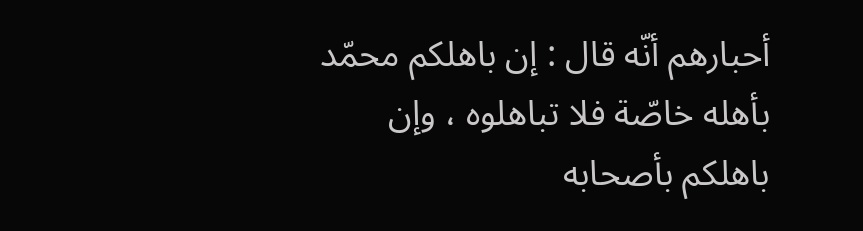أحبارهم أنّه قال : إن باهلكم محمّد بأهله خاصّة فلا تباهلوه ، وإن باهلكم بأصحابه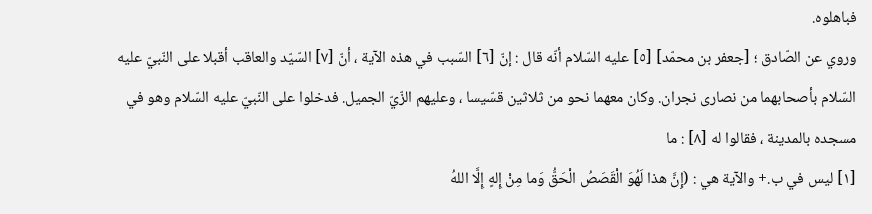فباهلوه.
وروي عن الصّادق ؛ [جعفر بن محمّد] [٥] عليه السّلام أنّه قال : إنّ [٦] السّبب في هذه الآية ، أنّ [٧] السّيّد والعاقب أقبلا على النّبيّ عليه السّلام بأصحابهما من نصارى نجران. وكان معهما نحو من ثلاثين قسّيسا ، وعليهم الزّيّ الجميل. فدخلوا على النّبيّ عليه السّلام وهو في مسجده بالمدينة ، فقالوا له [٨] : ما
[١] ليس في ب.+ والآية هي : (إِنَّ هذا لَهُوَ الْقَصَصُ الْحَقُّ وَما مِنْ إِلهٍ إِلَّا اللهُ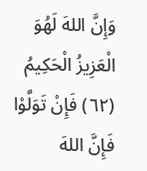وَإِنَّ اللهَ لَهُوَ الْعَزِيزُ الْحَكِيمُ (٦٢) فَإِنْ تَوَلَّوْا فَإِنَّ اللهَ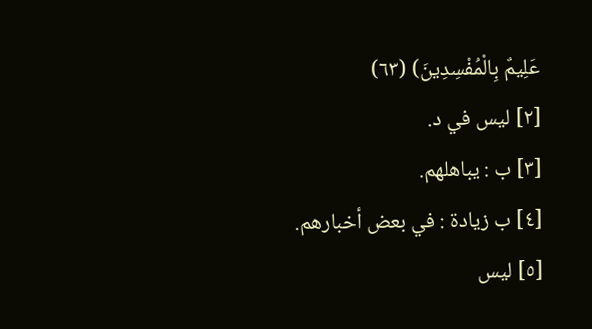عَلِيمٌ بِالْمُفْسِدِينَ) (٦٣)
[٢] ليس في د.
[٣] ب : يباهلهم.
[٤] ب زيادة : في بعض أخبارهم.
[٥] ليس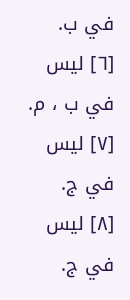في ب.
[٦] ليس في ب ، م.
[٧] ليس في ج.
[٨] ليس في ج.